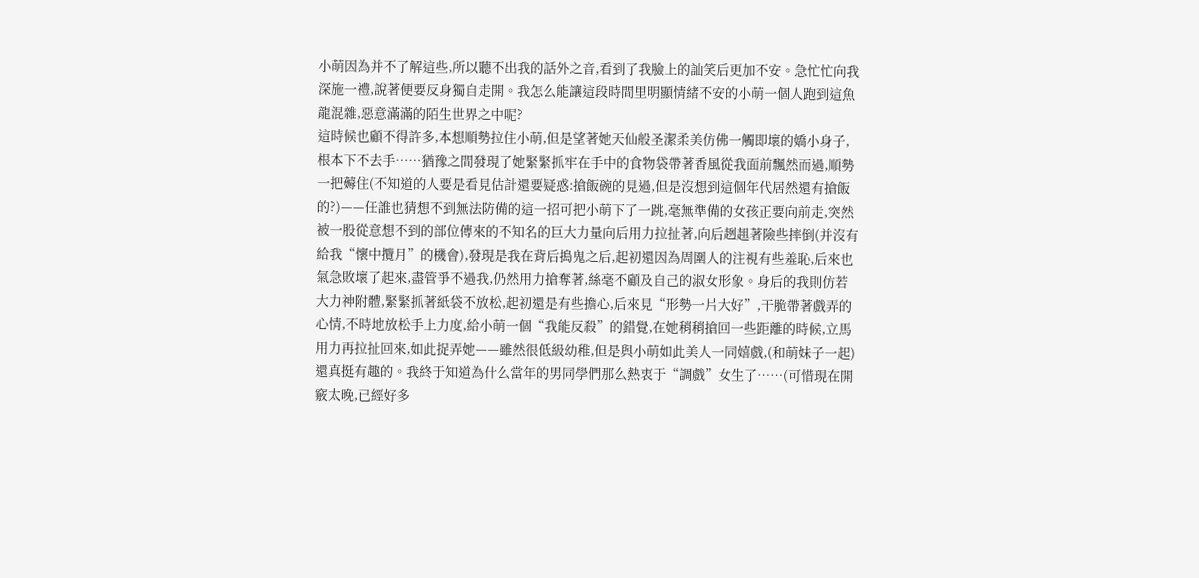小萌因為并不了解這些,所以聽不出我的話外之音,看到了我臉上的訕笑后更加不安。急忙忙向我深施一禮,說著便要反身獨自走開。我怎么能讓這段時間里明顯情緒不安的小萌一個人跑到這魚龍混雜,惡意滿滿的陌生世界之中呢?
這時候也顧不得許多,本想順勢拉住小萌,但是望著她天仙般圣潔柔美仿佛一觸即壞的嬌小身子,根本下不去手……猶豫之間發現了她緊緊抓牢在手中的食物袋帶著香風從我面前飄然而過,順勢一把薅住(不知道的人要是看見估計還要疑惑:搶飯碗的見過,但是沒想到這個年代居然還有搶飯的?)——任誰也猜想不到無法防備的這一招可把小萌下了一跳,毫無準備的女孩正要向前走,突然被一股從意想不到的部位傳來的不知名的巨大力量向后用力拉扯著,向后趔趄著險些摔倒(并沒有給我“懷中攬月”的機會),發現是我在背后搗鬼之后,起初還因為周圍人的注視有些羞恥,后來也氣急敗壞了起來,盡管爭不過我,仍然用力搶奪著,絲毫不顧及自己的淑女形象。身后的我則仿若大力神附體,緊緊抓著紙袋不放松,起初還是有些擔心,后來見“形勢一片大好”,干脆帶著戲弄的心情,不時地放松手上力度,給小萌一個“我能反殺”的錯覺,在她稍稍搶回一些距離的時候,立馬用力再拉扯回來,如此捉弄她——雖然很低級幼稚,但是與小萌如此美人一同嬉戲,(和萌妹子一起)還真挺有趣的。我終于知道為什么當年的男同學們那么熱衷于“調戲”女生了……(可惜現在開竅太晚,已經好多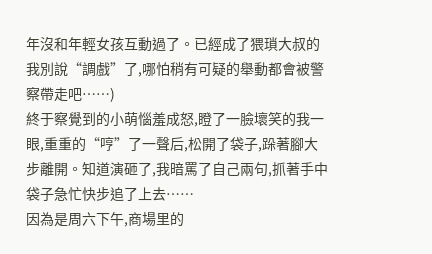年沒和年輕女孩互動過了。已經成了猥瑣大叔的我別說“調戲”了,哪怕稍有可疑的舉動都會被警察帶走吧……)
終于察覺到的小萌惱羞成怒,瞪了一臉壞笑的我一眼,重重的“哼”了一聲后,松開了袋子,跺著腳大步離開。知道演砸了,我暗罵了自己兩句,抓著手中袋子急忙快步追了上去……
因為是周六下午,商場里的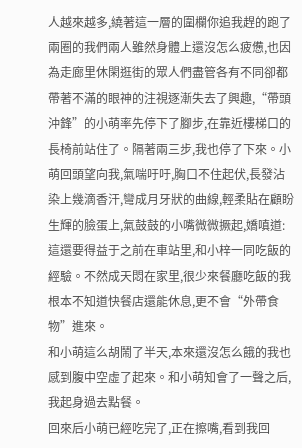人越來越多,繞著這一層的圍欄你追我趕的跑了兩圈的我們兩人雖然身體上還沒怎么疲憊,也因為走廊里休閑逛街的眾人們盡管各有不同卻都帶著不滿的眼神的注視逐漸失去了興趣,“帶頭沖鋒”的小萌率先停下了腳步,在靠近樓梯口的長椅前站住了。隔著兩三步,我也停了下來。小萌回頭望向我,氣喘吁吁,胸口不住起伏,長發沾染上幾滴香汗,彎成月牙狀的曲線,輕柔貼在顧盼生輝的臉蛋上,氣鼓鼓的小嘴微微撅起,嬌嗔道:
這還要得益于之前在車站里,和小梓一同吃飯的經驗。不然成天悶在家里,很少來餐廳吃飯的我根本不知道快餐店還能休息,更不會“外帶食物”進來。
和小萌這么胡鬧了半天,本來還沒怎么餓的我也感到腹中空虛了起來。和小萌知會了一聲之后,我起身過去點餐。
回來后小萌已經吃完了,正在擦嘴,看到我回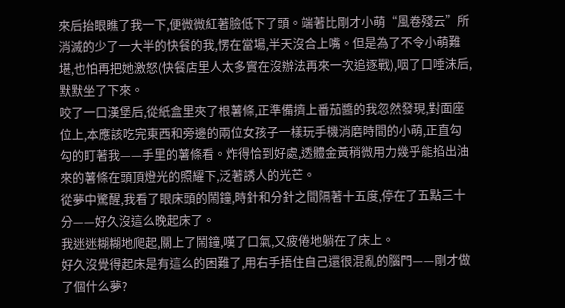來后抬眼瞧了我一下,便微微紅著臉低下了頭。端著比剛才小萌“風卷殘云”所消滅的少了一大半的快餐的我,愣在當場,半天沒合上嘴。但是為了不令小萌難堪,也怕再把她激怒(快餐店里人太多實在沒辦法再來一次追逐戰),咽了口唾沫后,默默坐了下來。
咬了一口漢堡后,從紙盒里夾了根薯條,正準備擠上番茄醬的我忽然發現,對面座位上,本應該吃完東西和旁邊的兩位女孩子一樣玩手機消磨時間的小萌,正直勾勾的盯著我——手里的薯條看。炸得恰到好處,透體金黃稍微用力幾乎能掐出油來的薯條在頭頂燈光的照耀下,泛著誘人的光芒。
從夢中驚醒,我看了眼床頭的鬧鐘,時針和分針之間隔著十五度,停在了五點三十分——好久沒這么晚起床了。
我迷迷糊糊地爬起,關上了鬧鐘,嘆了口氣,又疲倦地躺在了床上。
好久沒覺得起床是有這么的困難了,用右手捂住自己還很混亂的腦門——剛才做了個什么夢?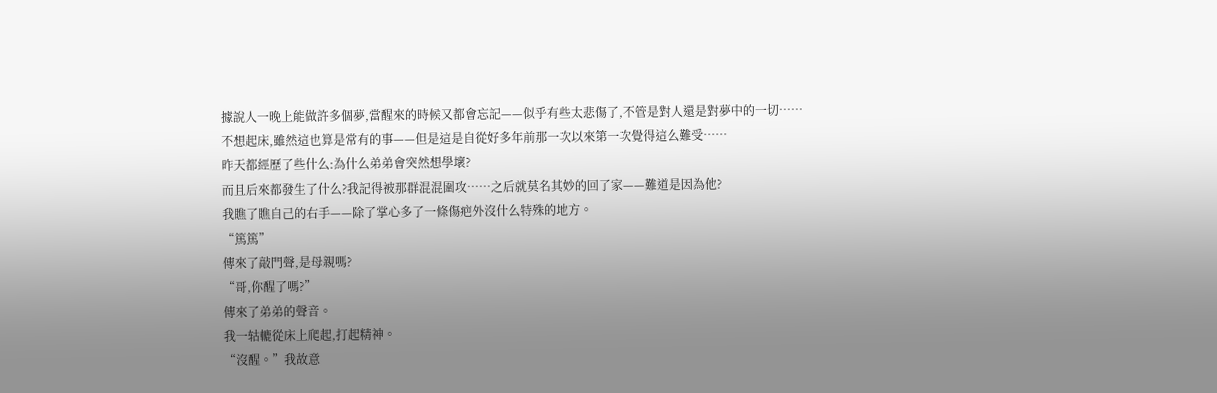據說人一晚上能做許多個夢,當醒來的時候又都會忘記——似乎有些太悲傷了,不管是對人還是對夢中的一切……
不想起床,雖然這也算是常有的事——但是這是自從好多年前那一次以來第一次覺得這么難受……
昨天都經歷了些什么:為什么弟弟會突然想學壞?
而且后來都發生了什么?我記得被那群混混圍攻……之后就莫名其妙的回了家——難道是因為他?
我瞧了瞧自己的右手——除了掌心多了一條傷疤外沒什么特殊的地方。
“篤篤”
傳來了敲門聲,是母親嗎?
“哥,你醒了嗎?”
傳來了弟弟的聲音。
我一轱轆從床上爬起,打起精神。
“沒醒。”我故意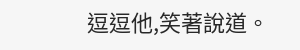逗逗他,笑著說道。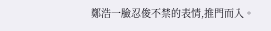鄭浩一臉忍俊不禁的表情,推門而入。